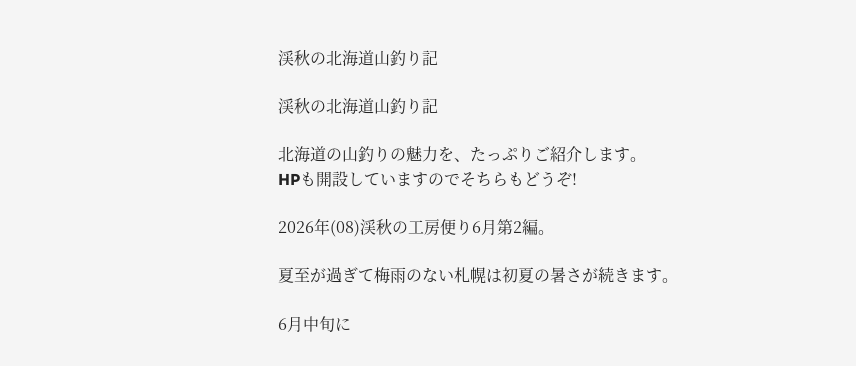渓秋の北海道山釣り記

渓秋の北海道山釣り記

北海道の山釣りの魅力を、たっぷりご紹介します。
HPも開設していますのでそちらもどうぞ!

2026年(08)渓秋の工房便り6月第2編。

夏至が過ぎて梅雨のない札幌は初夏の暑さが続きます。

6月中旬に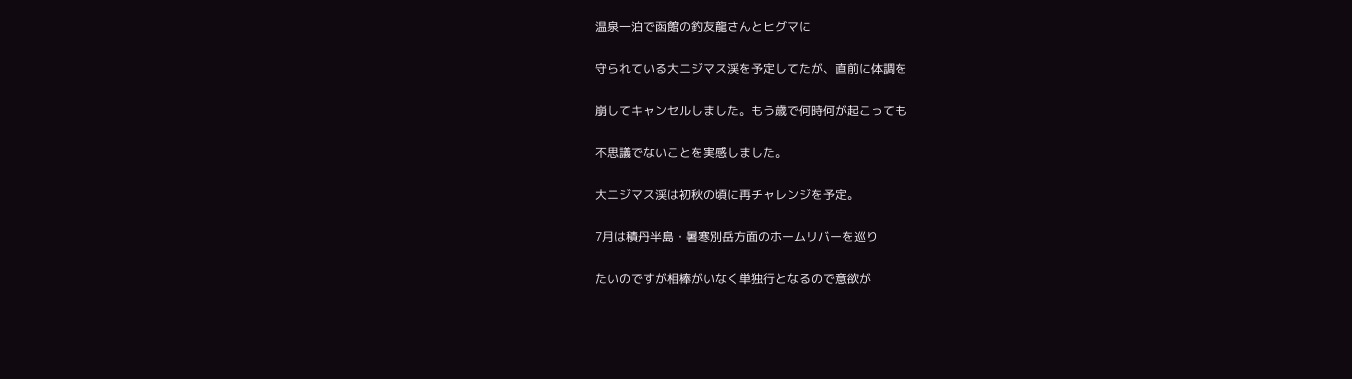温泉一泊で函館の釣友龍さんとヒグマに

守られている大ニジマス渓を予定してたが、直前に体調を

崩してキャンセルしました。もう歳で何時何が起こっても

不思議でないことを実感しました。

大ニジマス渓は初秋の頃に再チャレンジを予定。

7月は積丹半島・暑寒別岳方面のホームリバーを巡り

たいのですが相棒がいなく単独行となるので意欲が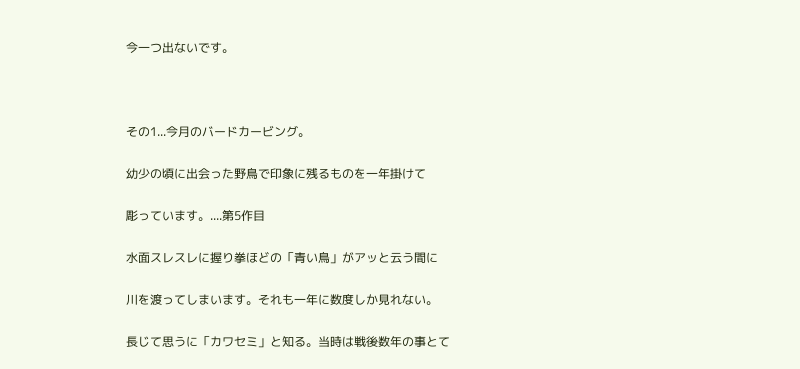今一つ出ないです。



その1...今月のバードカービング。

幼少の頃に出会った野鳥で印象に残るものを一年掛けて

彫っています。....第5作目

水面スレスレに握り拳ほどの「青い鳥」がアッと云う間に

川を渡ってしまいます。それも一年に数度しか見れない。

長じて思うに「カワセミ」と知る。当時は戦後数年の事とて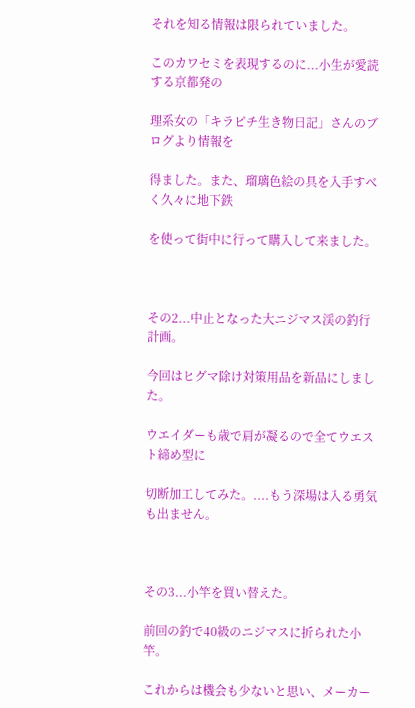それを知る情報は限られていました。

このカワセミを表現するのに...小生が愛読する京都発の

理系女の「キラピチ生き物日記」さんのブログより情報を

得ました。また、瑠璃色絵の具を入手すべく久々に地下鉄

を使って街中に行って購入して来ました。



その2...中止となった大ニジマス渓の釣行計画。

今回はヒグマ除け対策用品を新品にしました。

ウエイダーも歳で肩が凝るので全てウエスト締め型に

切断加工してみた。....もう深場は入る勇気も出ません。



その3...小竿を買い替えた。

前回の釣で40級のニジマスに折られた小竿。

これからは機会も少ないと思い、メーカー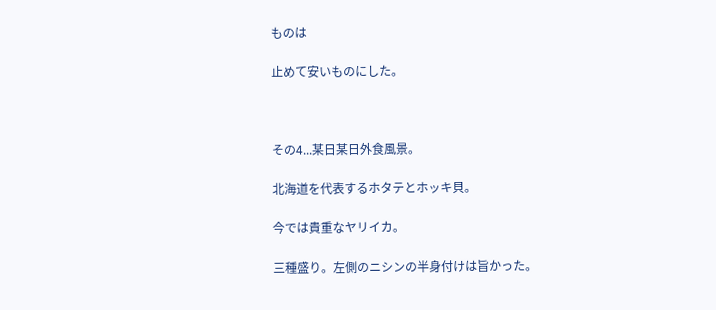ものは

止めて安いものにした。



その4...某日某日外食風景。

北海道を代表するホタテとホッキ貝。

今では貴重なヤリイカ。

三種盛り。左側のニシンの半身付けは旨かった。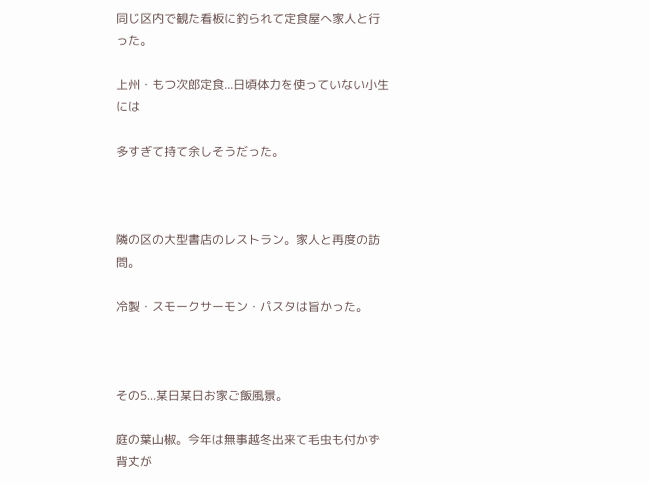同じ区内で観た看板に釣られて定食屋へ家人と行った。

上州・もつ次郎定食...日頃体力を使っていない小生には

多すぎて持て余しそうだった。



隣の区の大型書店のレストラン。家人と再度の訪問。

冷製・スモークサーモン・パスタは旨かった。



その5...某日某日お家ご飯風景。

庭の葉山椒。今年は無事越冬出来て毛虫も付かず背丈が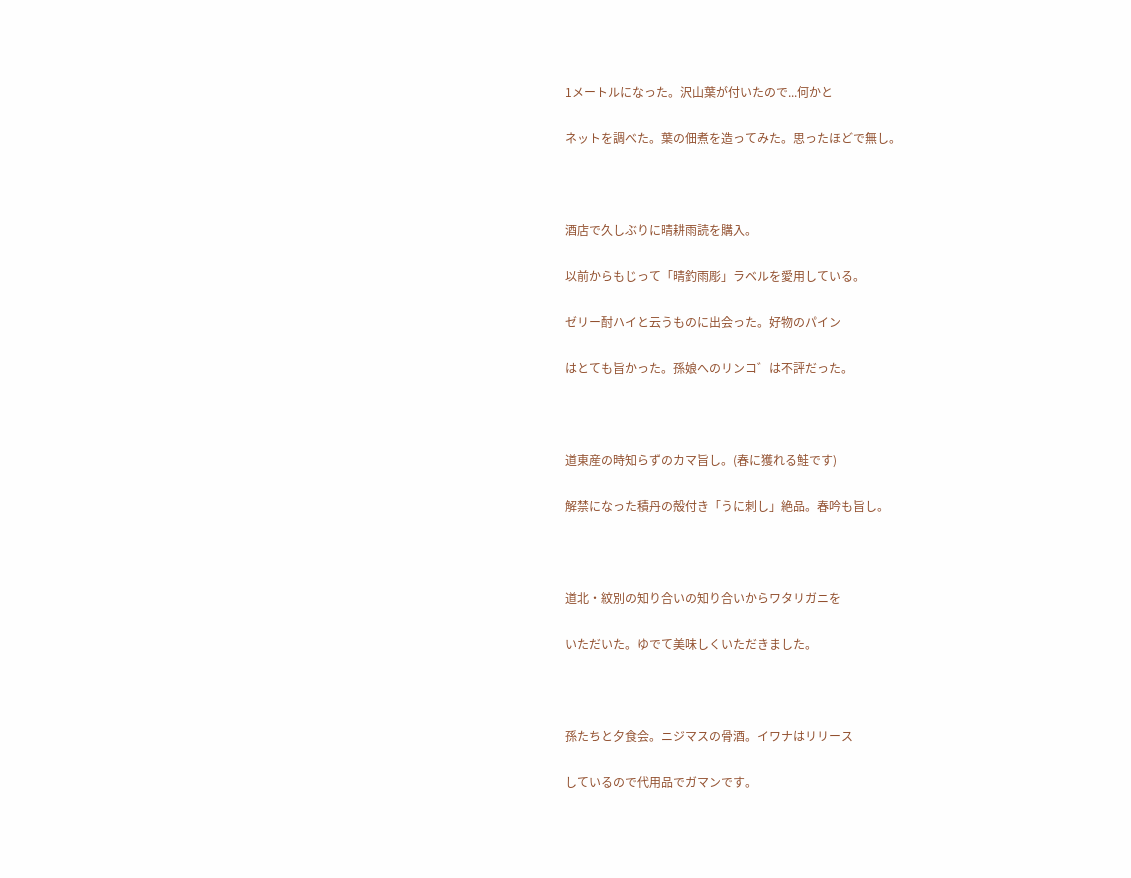1メートルになった。沢山葉が付いたので...何かと

ネットを調べた。葉の佃煮を造ってみた。思ったほどで無し。



酒店で久しぶりに晴耕雨読を購入。

以前からもじって「晴釣雨彫」ラベルを愛用している。

ゼリー酎ハイと云うものに出会った。好物のパイン

はとても旨かった。孫娘へのリンコ゛は不評だった。



道東産の時知らずのカマ旨し。(春に獲れる鮭です)

解禁になった積丹の殻付き「うに刺し」絶品。春吟も旨し。



道北・紋別の知り合いの知り合いからワタリガニを

いただいた。ゆでて美味しくいただきました。



孫たちと夕食会。ニジマスの骨酒。イワナはリリース

しているので代用品でガマンです。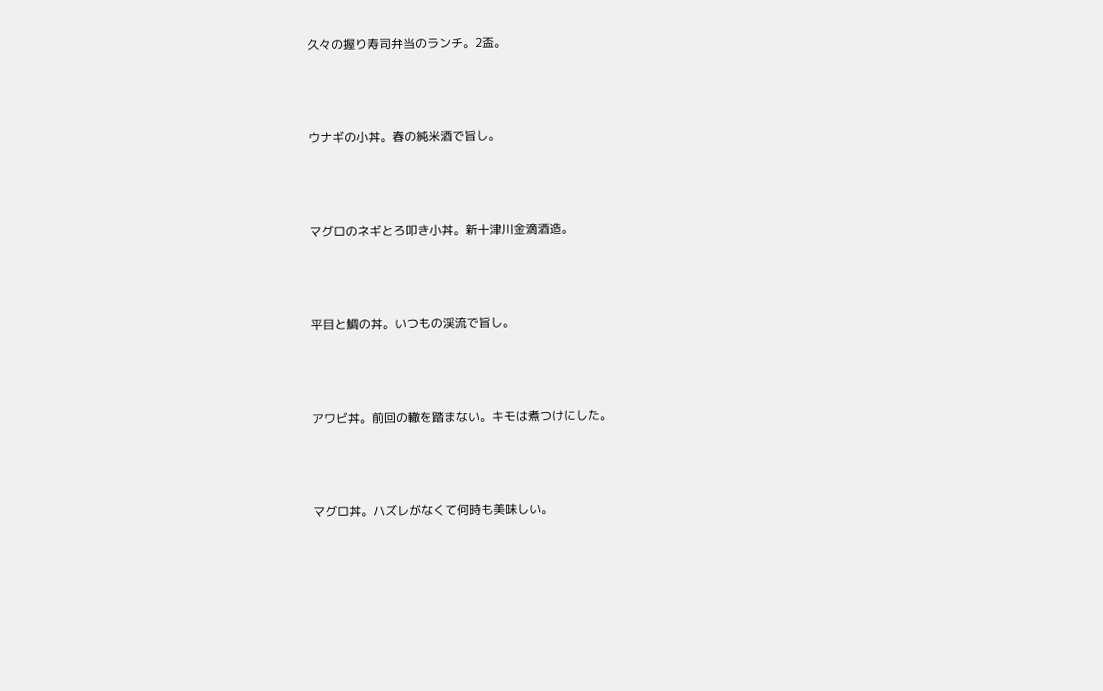久々の握り寿司弁当のランチ。2盃。



ウナギの小丼。春の純米酒で旨し。



マグロのネギとろ叩き小丼。新十津川金滴酒造。



平目と鯛の丼。いつもの渓流で旨し。



アワビ丼。前回の轍を踏まない。キモは煮つけにした。



マグロ丼。ハズレがなくて何時も美味しい。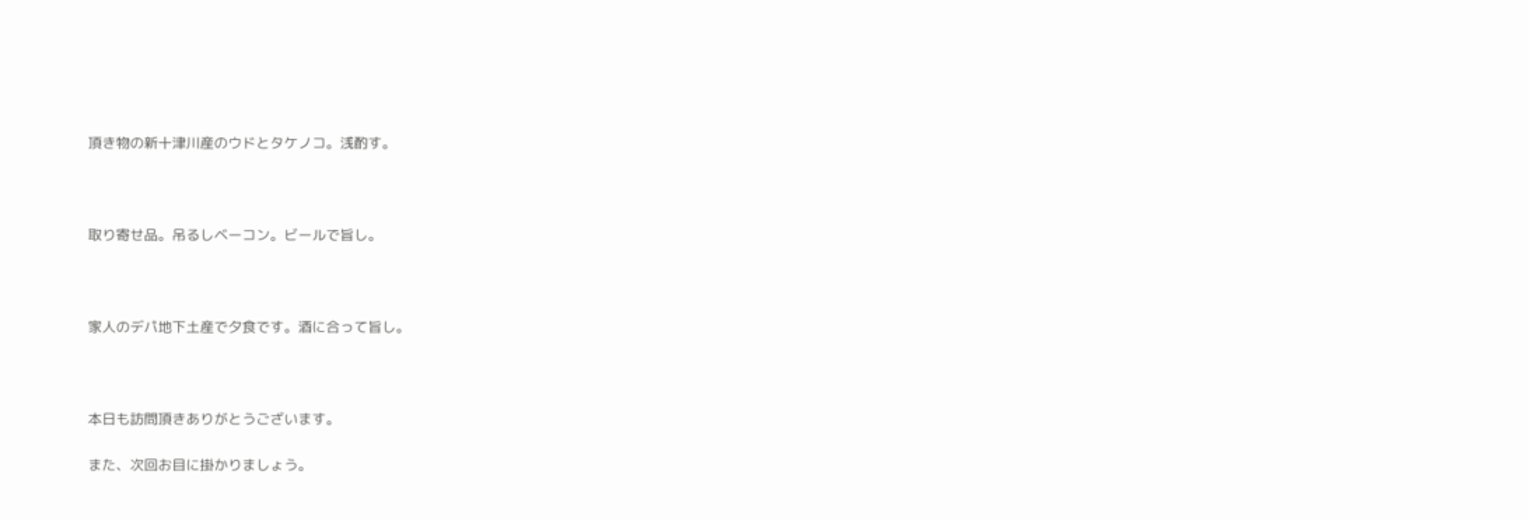頂き物の新十津川産のウドとタケノコ。浅酌す。



取り寄せ品。吊るしベーコン。ビールで旨し。



家人のデパ地下土産で夕食です。酒に合って旨し。



本日も訪問頂きありがとうございます。

また、次回お目に掛かりましょう。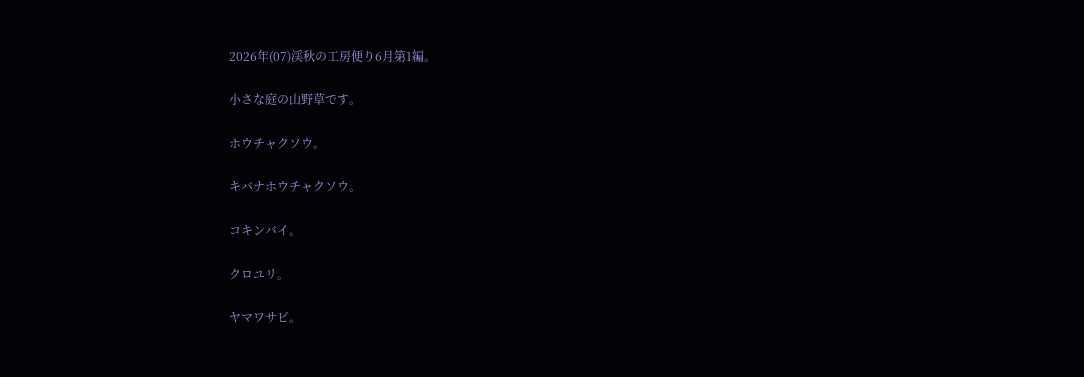2026年(07)渓秋の工房便り6月第1編。

小さな庭の山野草です。

ホウチャクソウ。

キバナホウチャクソウ。

コキンバイ。

クロユリ。

ヤマワサビ。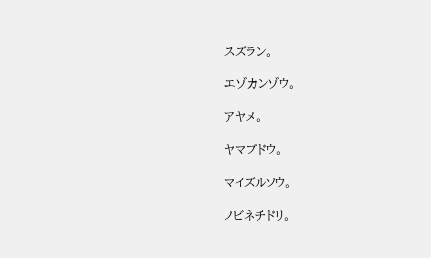スズラン。

エゾカンゾウ。

アヤメ。

ヤマブドウ。

マイズルソウ。

ノビネチドリ。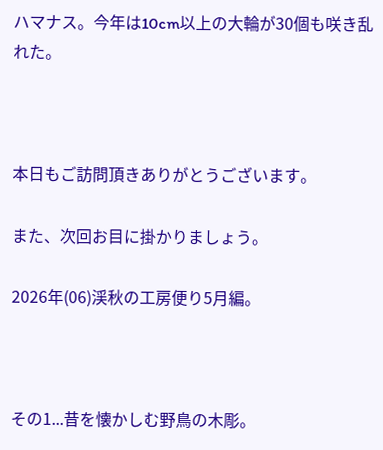ハマナス。今年は10cm以上の大輪が30個も咲き乱れた。



本日もご訪問頂きありがとうございます。

また、次回お目に掛かりましょう。

2026年(06)渓秋の工房便り5月編。



その1...昔を懐かしむ野鳥の木彫。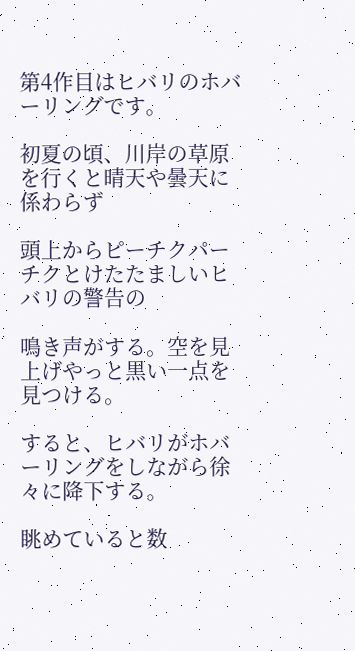第4作目はヒバリのホバーリングです。

初夏の頃、川岸の草原を行くと晴天や曇天に係わらず

頭上からピーチクパーチクとけたたましいヒバリの警告の

鳴き声がする。空を見上げやっと黒い一点を見つける。

すると、ヒバリがホバーリングをしながら徐々に降下する。

眺めていると数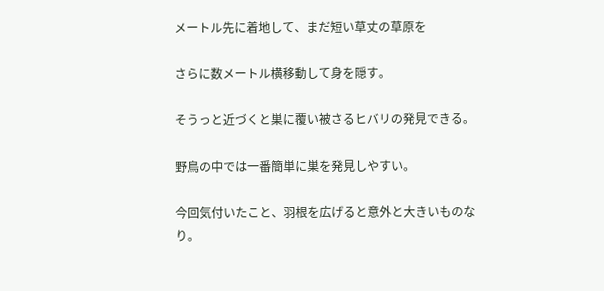メートル先に着地して、まだ短い草丈の草原を

さらに数メートル横移動して身を隠す。

そうっと近づくと巣に覆い被さるヒバリの発見できる。

野鳥の中では一番簡単に巣を発見しやすい。

今回気付いたこと、羽根を広げると意外と大きいものなり。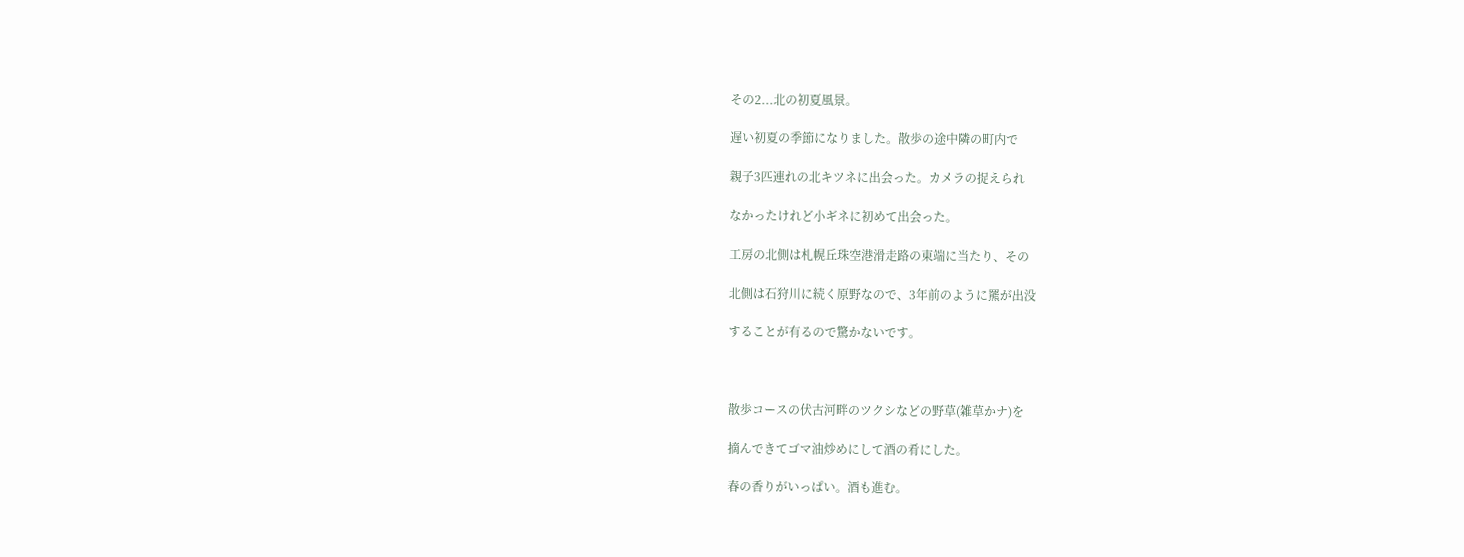その2...北の初夏風景。

遅い初夏の季節になりました。散歩の途中隣の町内で

親子3匹連れの北キツネに出会った。カメラの捉えられ

なかったけれど小ギネに初めて出会った。

工房の北側は札幌丘珠空港滑走路の東端に当たり、その

北側は石狩川に続く原野なので、3年前のように羆が出没

することが有るので驚かないです。



散歩コースの伏古河畔のツクシなどの野草(雑草かナ)を

摘んできてゴマ油炒めにして酒の肴にした。

春の香りがいっぱい。酒も進む。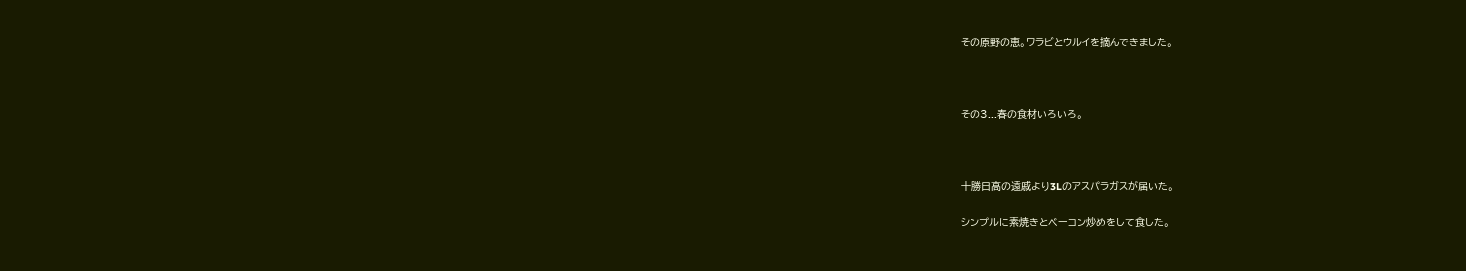その原野の恵。ワラビとウルイを摘んできました。



その3...春の食材いろいろ。



十勝日高の遠戚より3Lのアスパラガスが届いた。

シンプルに素焼きとベーコン炒めをして食した。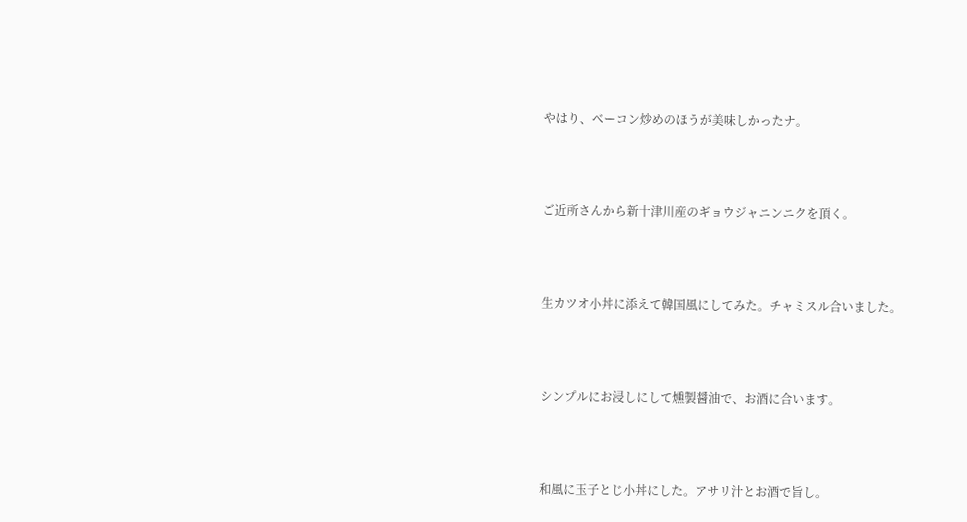やはり、ベーコン炒めのほうが美味しかったナ。



ご近所さんから新十津川産のギョウジャニンニクを頂く。



生カツオ小丼に添えて韓国風にしてみた。チャミスル合いました。



シンプルにお浸しにして燻製醤油で、お酒に合います。



和風に玉子とじ小丼にした。アサリ汁とお酒で旨し。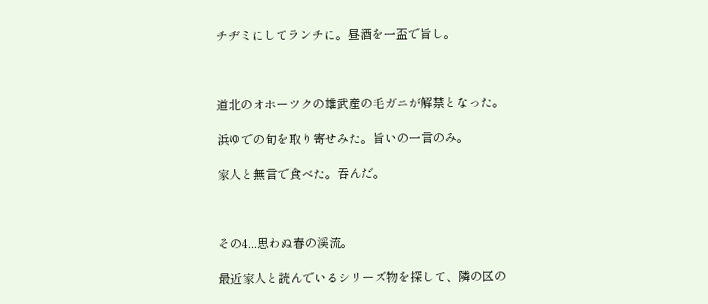チヂミにしてランチに。昼酒を一盃で旨し。



道北のオホーツクの雄武産の毛ガニが解禁となった。

浜ゆでの旬を取り寄せみた。旨いの一言のみ。

家人と無言で食べた。吞んだ。



その4...思わぬ春の渓流。

最近家人と読んでいるシリーズ物を探して、隣の区の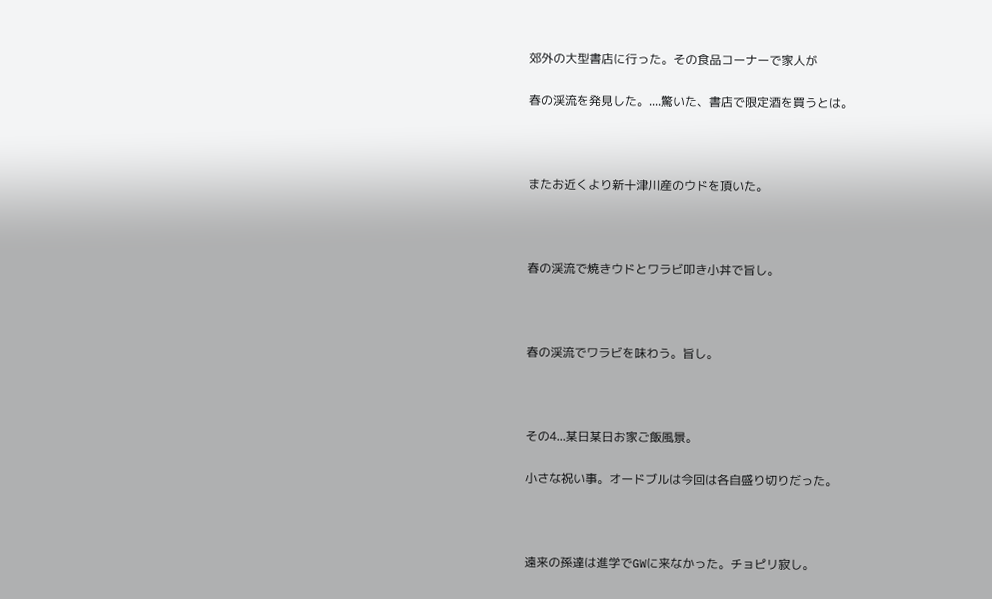郊外の大型書店に行った。その食品コーナーで家人が

春の渓流を発見した。....驚いた、書店で限定酒を買うとは。



またお近くより新十津川産のウドを頂いた。



春の渓流で焼きウドとワラビ叩き小丼で旨し。



春の渓流でワラビを味わう。旨し。



その4...某日某日お家ご飯風景。

小さな祝い事。オードブルは今回は各自盛り切りだった。



遠来の孫達は進学でGWに来なかった。チョピリ寂し。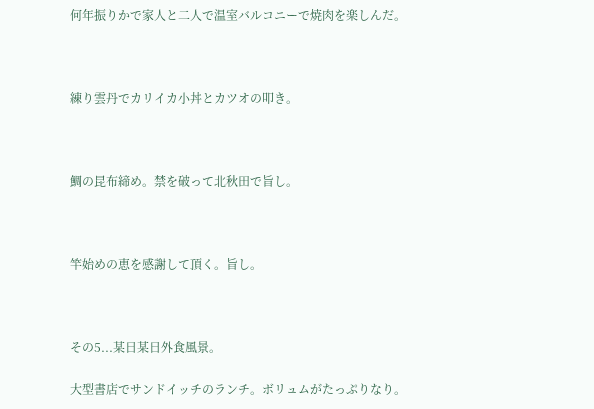何年振りかで家人と二人で温室バルコニーで焼肉を楽しんだ。



練り雲丹でカリイカ小丼とカツオの叩き。



鯛の昆布締め。禁を破って北秋田で旨し。



竿始めの恵を感謝して頂く。旨し。



その5...某日某日外食風景。

大型書店でサンドイッチのランチ。ボリュムがたっぷりなり。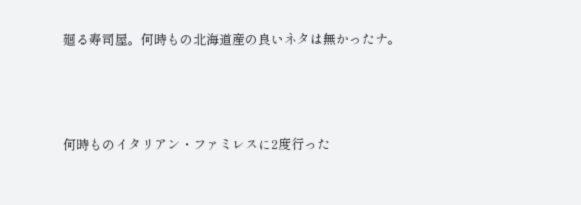廻る寿司屋。何時もの北海道産の良いネタは無かったナ。



何時ものイタリアン・ファミレスに2度行った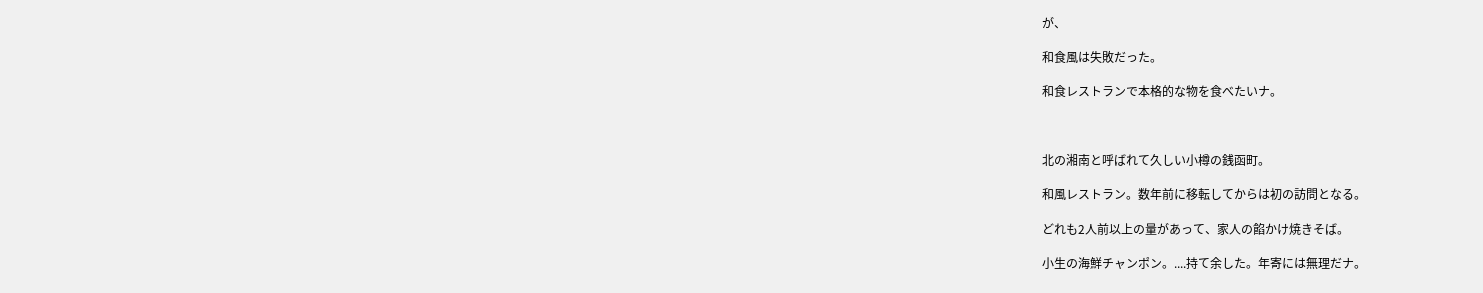が、

和食風は失敗だった。

和食レストランで本格的な物を食べたいナ。



北の湘南と呼ばれて久しい小樽の銭函町。

和風レストラン。数年前に移転してからは初の訪問となる。

どれも2人前以上の量があって、家人の餡かけ焼きそば。

小生の海鮮チャンポン。....持て余した。年寄には無理だナ。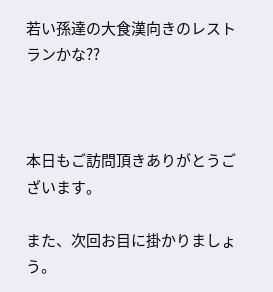若い孫達の大食漢向きのレストランかな??



本日もご訪問頂きありがとうございます。

また、次回お目に掛かりましょう。